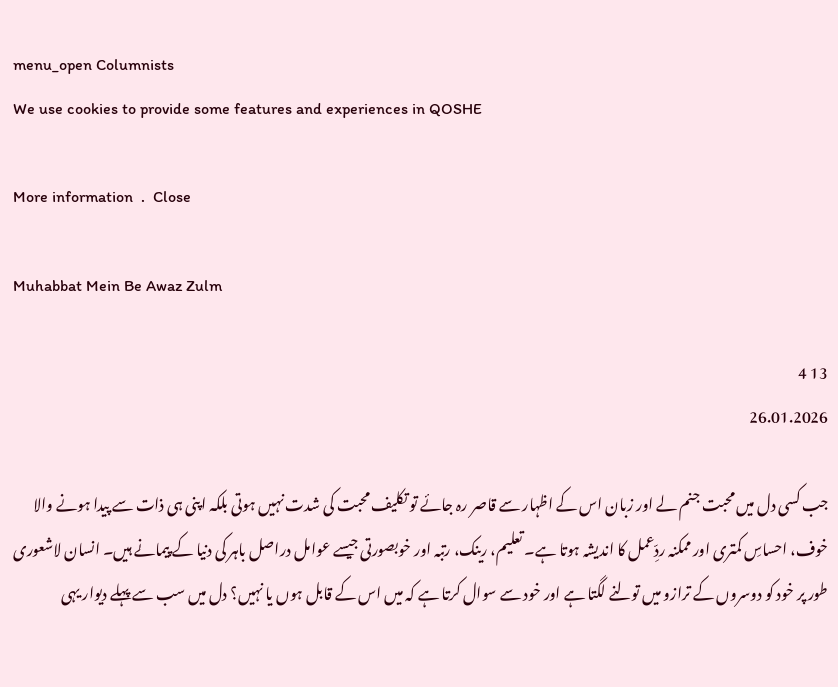menu_open Columnists
We use cookies to provide some features and experiences in QOSHE

More information  .  Close

Muhabbat Mein Be Awaz Zulm

13 4
26.01.2026

جب کسی دل میں محبت جنم لے اور زبان اس کے اظہار سے قاصر رہ جائے تو تکلیف محبت کی شدت نہیں ہوتی بلکہ اپنی ہی ذات سے پیدا ہونے والا خوف، احساسِ کمتری اور ممکنہ ردِّعمل کا اندیشہ ہوتا ہے۔ تعلیم، رینک، رتبہ اور خوبصورتی جیسے عوامل دراصل باہر کی دنیا کے پیمانے ہیں۔ انسان لاشعوری طور پر خود کو دوسروں کے ترازو میں تولنے لگتا ہے اور خود سے سوال کرتا ہے کہ میں اس کے قابل ہوں یا نہیں؟ دل میں سب سے پہلے دیوار یہی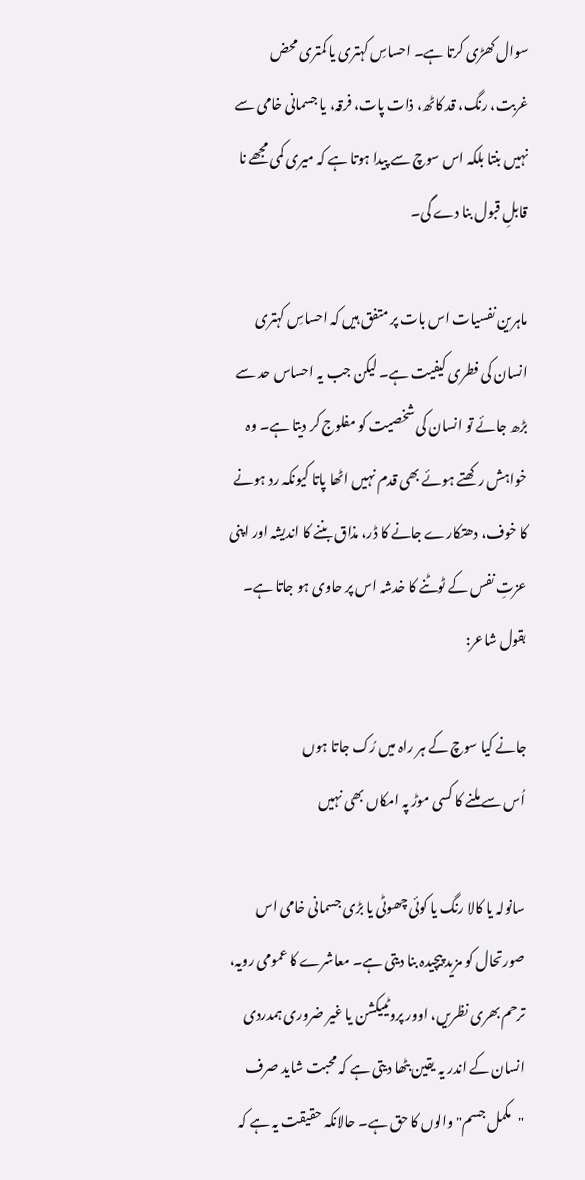سوال کھڑی کرتا ہے۔ احساسِ کہتری یا کمتری محض غربت، رنگ، قد کاٹھ، ذات پات، فرقہ، یا جسمانی خامی سے نہیں بنتا بلکہ اس سوچ سے پیدا ہوتا ہے کہ میری کمی مجھے نا قابلِ قبول بنا دے گی۔

ماہرین نفسیات اس بات پر متفق ہیں کہ احساسِ کہتری انسان کی فطری کیفیت ہے۔ لیکن جب یہ احساس حد سے بڑھ جائے تو انسان کی شخصیت کو مفلوج کر دیتا ہے۔ وہ خواہش رکھتے ہوئے بھی قدم نہیں اٹھا پاتا کیونکہ رد ہونے کا خوف، دھتکارے جانے کا ڈر، مذاق بننے کا اندیشہ اور اپنی عزتِ نفس کے ٹوٹنے کا خدشہ اس پر حاوی ہو جاتا ہے۔ بقول شاعر:

جانے کیا سوچ کے ہر راہ میں رُک جاتا ہوں
اُس سے ملنے کا کسی موڑ پہ امکاں بھی نہیں

سانولہ یا کالا رنگ یا کوئی چھوٹی یا بڑی جسمانی خامی اس صورتحال کو مزید پیچیدہ بنا دیتی ہے۔ معاشرے کا عمومی رویہ، ترحم بھری نظریں، اوور پروٹییکشن یا غیر ضروری ہمدردی انسان کے اندر یہ یقین بٹھا دیتی ہے کہ محبت شاید صرف "مکمل جسم" والوں کا حق ہے۔ حالانکہ حقیقت یہ ہے کہ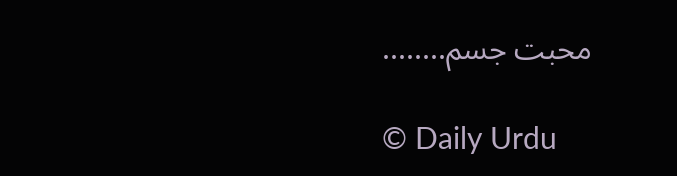محبت جسم........

© Daily Urdu